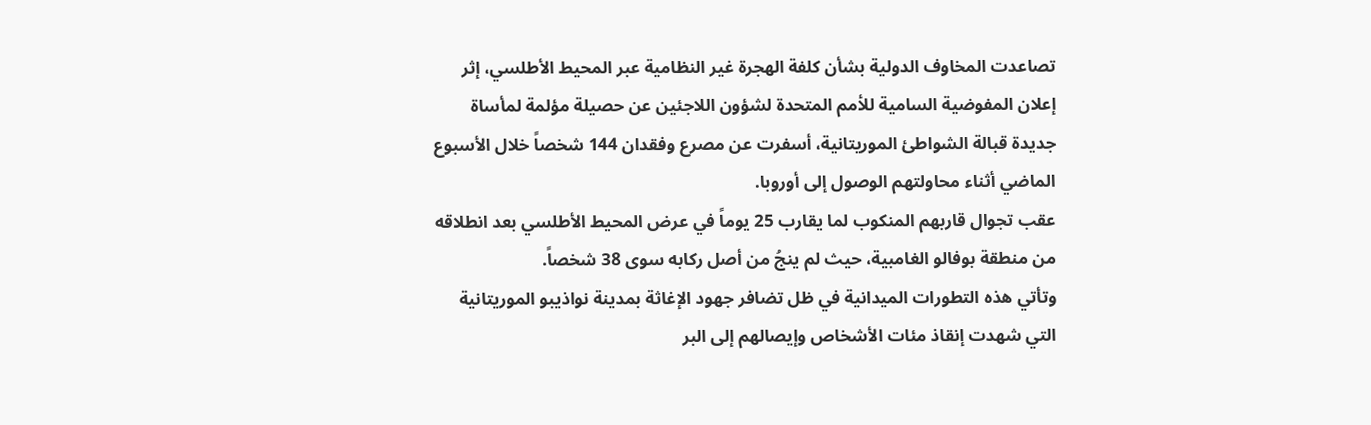تصاعدت المخاوف الدولية بشأن كلفة الهجرة غير النظامية عبر المحيط الأطلسي، إثر إعلان المفوضية السامية للأمم المتحدة لشؤون اللاجئين عن حصيلة مؤلمة لمأساة جديدة قبالة الشواطئ الموريتانية، أسفرت عن مصرع وفقدان 144 شخصاً خلال الأسبوع الماضي أثناء محاولتهم الوصول إلى أوروبا.
عقب تجوال قاربهم المنكوب لما يقارب 25 يوماً في عرض المحيط الأطلسي بعد انطلاقه من منطقة بوفالو الغامبية، حيث لم ينجُ من أصل ركابه سوى 38 شخصاً.
وتأتي هذه التطورات الميدانية في ظل تضافر جهود الإغاثة بمدينة نواذيبو الموريتانية التي شهدت إنقاذ مئات الأشخاص وإيصالهم إلى البر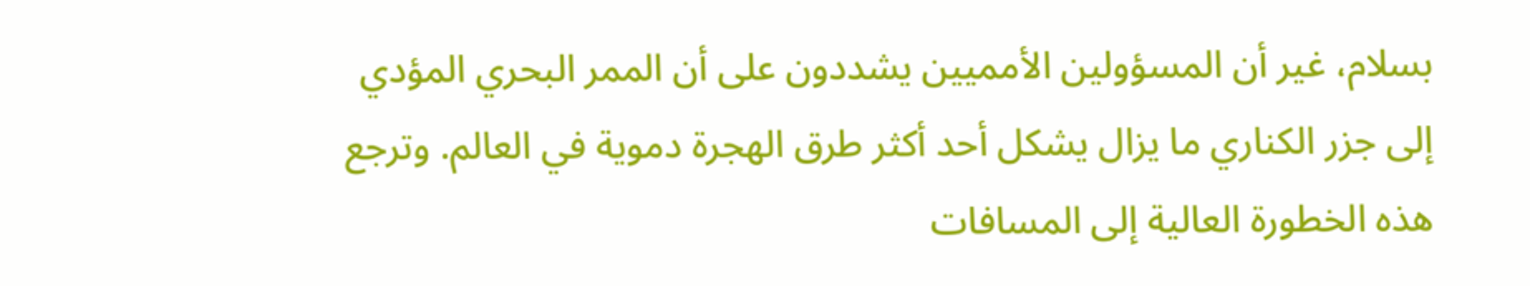بسلام، غير أن المسؤولين الأمميين يشددون على أن الممر البحري المؤدي إلى جزر الكناري ما يزال يشكل أحد أكثر طرق الهجرة دموية في العالم. وترجع هذه الخطورة العالية إلى المسافات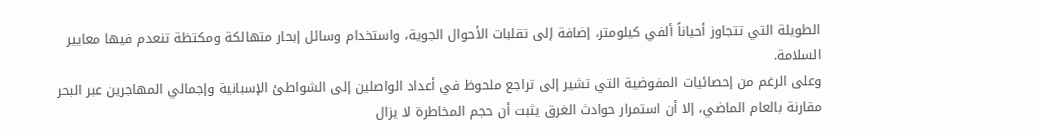الطويلة التي تتجاوز أحياناً ألفي كيلومتر، إضافة إلى تقلبات الأحوال الجوية، واستخدام وسائل إبحار متهالكة ومكتظة تنعدم فيها معايير السلامة.
وعلى الرغم من إحصائيات المفوضية التي تشير إلى تراجع ملحوظ في أعداد الواصلين إلى الشواطئ الإسبانية وإجمالي المهاجرين عبر البحر مقارنة بالعام الماضي، إلا أن استمرار حوادث الغرق يثبت أن حجم المخاطرة لا يزال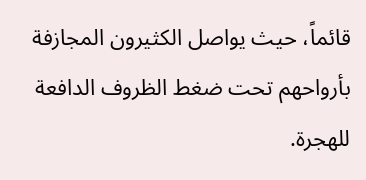قائماً، حيث يواصل الكثيرون المجازفة بأرواحهم تحت ضغط الظروف الدافعة للهجرة.